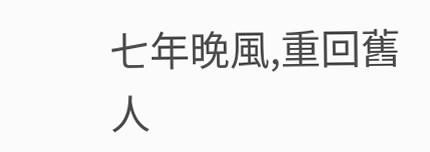七年晚風,重回舊人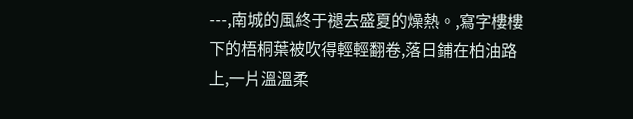---,南城的風終于褪去盛夏的燥熱。,寫字樓樓下的梧桐葉被吹得輕輕翻卷,落日鋪在柏油路上,一片溫溫柔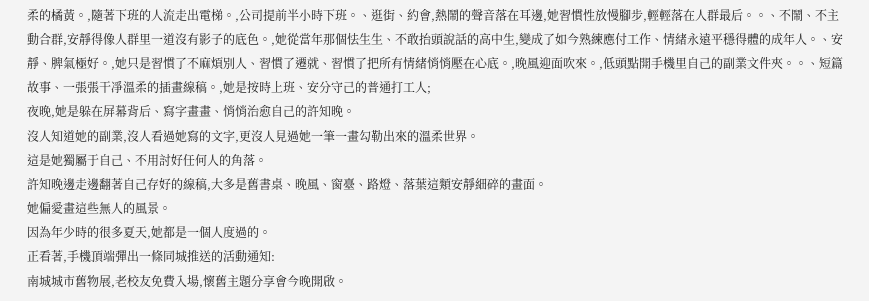柔的橘黃。,隨著下班的人流走出電梯。,公司提前半小時下班。、逛街、約會,熱鬧的聲音落在耳邊,她習慣性放慢腳步,輕輕落在人群最后。。、不鬧、不主動合群,安靜得像人群里一道沒有影子的底色。,她從當年那個怯生生、不敢抬頭說話的高中生,變成了如今熟練應付工作、情緒永遠平穩得體的成年人。、安靜、脾氣極好。,她只是習慣了不麻煩別人、習慣了遷就、習慣了把所有情緒悄悄壓在心底。,晚風迎面吹來。,低頭點開手機里自己的副業文件夾。。、短篇故事、一張張干凈溫柔的插畫線稿。,她是按時上班、安分守己的普通打工人;
夜晚,她是躲在屏幕背后、寫字畫畫、悄悄治愈自己的許知晚。
沒人知道她的副業,沒人看過她寫的文字,更沒人見過她一筆一畫勾勒出來的溫柔世界。
這是她獨屬于自己、不用討好任何人的角落。
許知晚邊走邊翻著自己存好的線稿,大多是舊書桌、晚風、窗臺、路燈、落葉這類安靜細碎的畫面。
她偏愛畫這些無人的風景。
因為年少時的很多夏天,她都是一個人度過的。
正看著,手機頂端彈出一條同城推送的活動通知:
南城城市舊物展,老校友免費入場,懷舊主題分享會今晚開啟。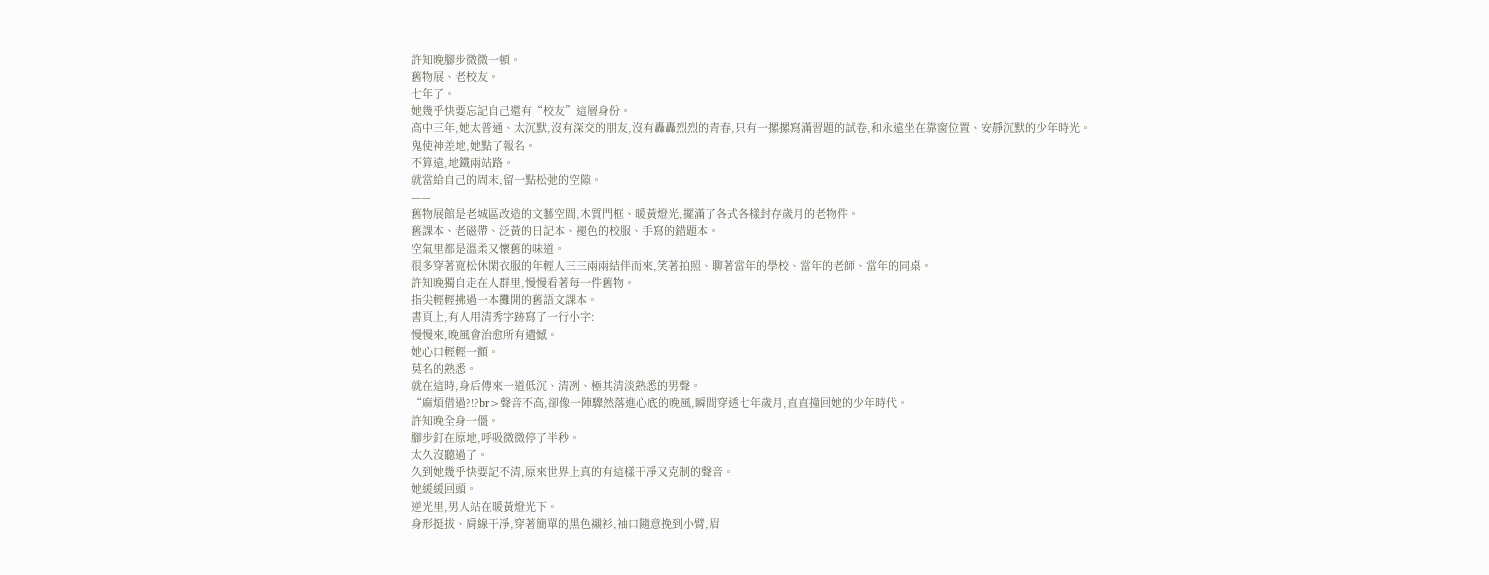許知晚腳步微微一頓。
舊物展、老校友。
七年了。
她幾乎快要忘記自己還有“校友”這層身份。
高中三年,她太普通、太沉默,沒有深交的朋友,沒有轟轟烈烈的青春,只有一摞摞寫滿習題的試卷,和永遠坐在靠窗位置、安靜沉默的少年時光。
鬼使神差地,她點了報名。
不算遠,地鐵兩站路。
就當給自己的周末,留一點松弛的空隙。
——
舊物展館是老城區改造的文藝空間,木質門框、暖黃燈光,擺滿了各式各樣封存歲月的老物件。
舊課本、老磁帶、泛黃的日記本、褪色的校服、手寫的錯題本。
空氣里都是溫柔又懷舊的味道。
很多穿著寬松休閑衣服的年輕人三三兩兩結伴而來,笑著拍照、聊著當年的學校、當年的老師、當年的同桌。
許知晚獨自走在人群里,慢慢看著每一件舊物。
指尖輕輕拂過一本攤開的舊語文課本。
書頁上,有人用清秀字跡寫了一行小字:
慢慢來,晚風會治愈所有遺憾。
她心口輕輕一顫。
莫名的熟悉。
就在這時,身后傳來一道低沉、清冽、極其清淡熟悉的男聲。
“麻煩借過?!?br>聲音不高,卻像一陣驟然落進心底的晚風,瞬間穿透七年歲月,直直撞回她的少年時代。
許知晚全身一僵。
腳步釘在原地,呼吸微微停了半秒。
太久沒聽過了。
久到她幾乎快要記不清,原來世界上真的有這樣干凈又克制的聲音。
她緩緩回頭。
逆光里,男人站在暖黃燈光下。
身形挺拔、肩線干凈,穿著簡單的黑色襯衫,袖口隨意挽到小臂,眉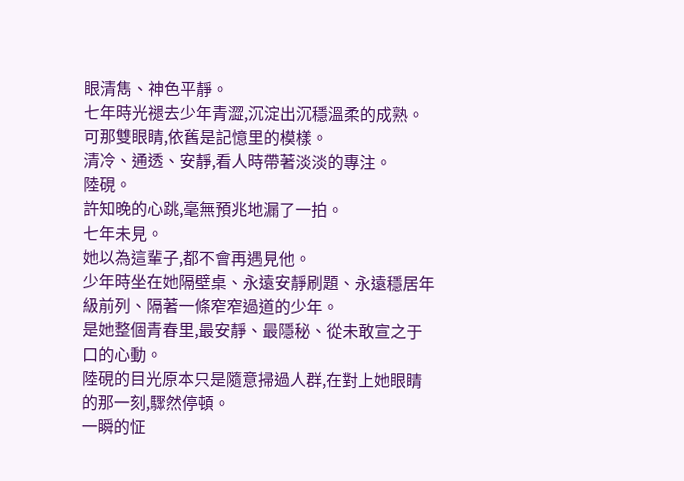眼清雋、神色平靜。
七年時光褪去少年青澀,沉淀出沉穩溫柔的成熟。
可那雙眼睛,依舊是記憶里的模樣。
清冷、通透、安靜,看人時帶著淡淡的專注。
陸硯。
許知晚的心跳,毫無預兆地漏了一拍。
七年未見。
她以為這輩子,都不會再遇見他。
少年時坐在她隔壁桌、永遠安靜刷題、永遠穩居年級前列、隔著一條窄窄過道的少年。
是她整個青春里,最安靜、最隱秘、從未敢宣之于口的心動。
陸硯的目光原本只是隨意掃過人群,在對上她眼睛的那一刻,驟然停頓。
一瞬的怔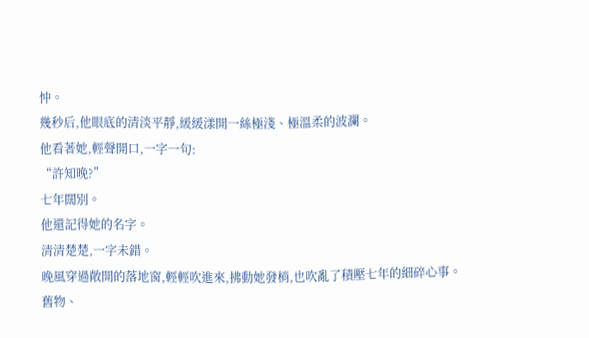忡。
幾秒后,他眼底的清淡平靜,緩緩漾開一絲極淺、極溫柔的波瀾。
他看著她,輕聲開口,一字一句:
“許知晚?”
七年闊別。
他還記得她的名字。
清清楚楚,一字未錯。
晚風穿過敞開的落地窗,輕輕吹進來,拂動她發梢,也吹亂了積壓七年的細碎心事。
舊物、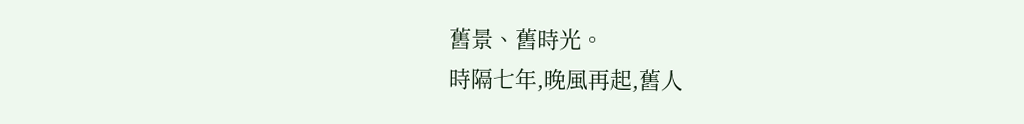舊景、舊時光。
時隔七年,晚風再起,舊人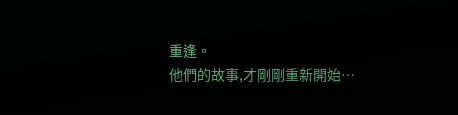重逢。
他們的故事,才剛剛重新開始…